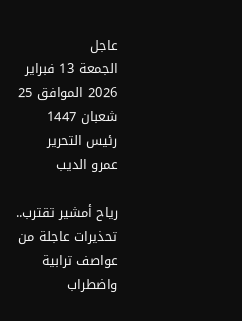عاجل
الجمعة 13 فبراير 2026 الموافق 25 شعبان 1447
رئيس التحرير
عمرو الديب

رياح أمشير تقترب.. تحذيرات عاجلة من عواصف ترابية واضطراب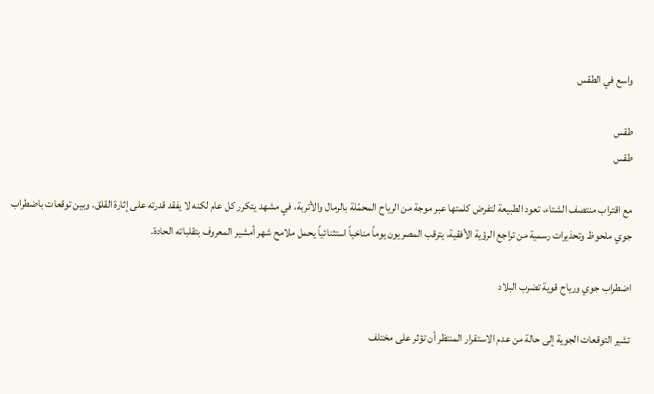واسع في الطقس

طقس
طقس

مع اقتراب منتصف الشتاء، تعود الطبيعة لتفرض كلمتها عبر موجة من الرياح المحمّلة بالرمال والأتربة، في مشهد يتكرر كل عام لكنه لا يفقد قدرته على إثارة القلق. وبين توقعات باضطراب جوي ملحوظ وتحذيرات رسمية من تراجع الرؤية الأفقية، يترقب المصريون يوماً مناخياً استثنائياً يحمل ملامح شهر أمشير المعروف بتقلباته الحادة.

اضطراب جوي ورياح قوية تضرب البلاد

تشير التوقعات الجوية إلى حالة من عدم الاستقرار المنتظر أن تؤثر على مختلف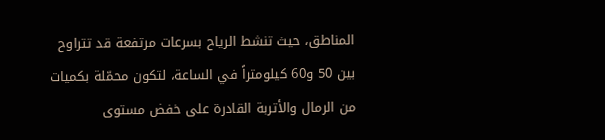المناطق، حيث تنشط الرياح بسرعات مرتفعة قد تتراوح بين 50 و60 كيلومتراً في الساعة، لتكون محمّلة بكميات من الرمال والأتربة القادرة على خفض مستوى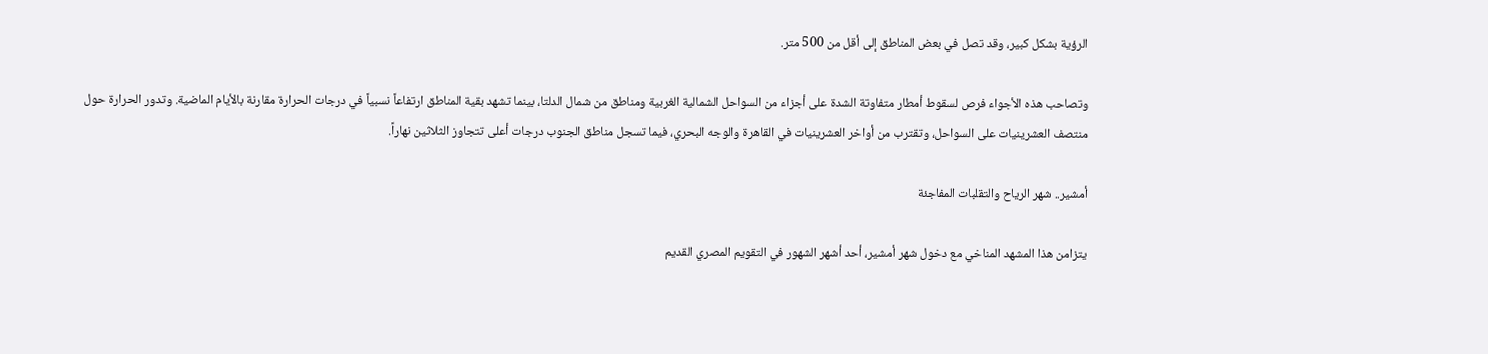الرؤية بشكل كبير، وقد تصل في بعض المناطق إلى أقل من 500 متر.

وتصاحب هذه الأجواء فرص لسقوط أمطار متفاوتة الشدة على أجزاء من السواحل الشمالية الغربية ومناطق من شمال الدلتا، بينما تشهد بقية المناطق ارتفاعاً نسبياً في درجات الحرارة مقارنة بالأيام الماضية. وتدور الحرارة حول منتصف العشرينيات على السواحل، وتقترب من أواخر العشرينيات في القاهرة والوجه البحري، فيما تسجل مناطق الجنوب درجات أعلى تتجاوز الثلاثين نهاراً.

أمشير.. شهر الرياح والتقلبات المفاجئة

يتزامن هذا المشهد المناخي مع دخول شهر أمشير، أحد أشهر الشهور في التقويم المصري القديم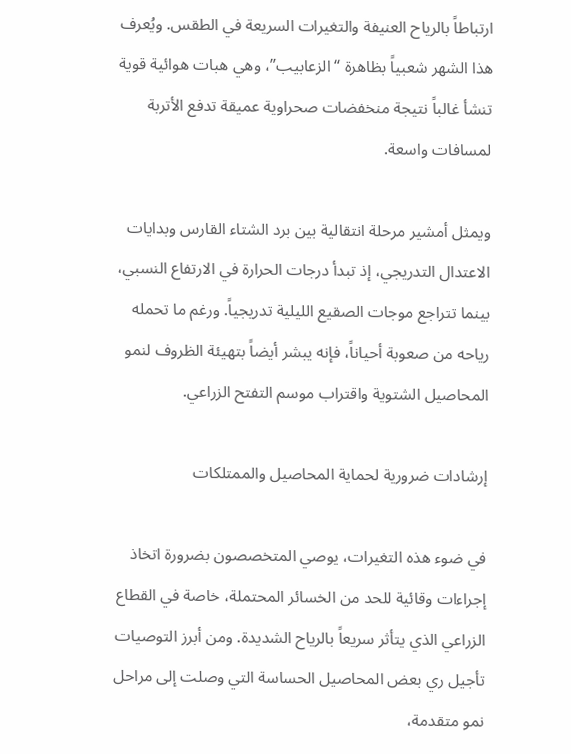ارتباطاً بالرياح العنيفة والتغيرات السريعة في الطقس. ويُعرف هذا الشهر شعبياً بظاهرة “الزعابيب”، وهي هبات هوائية قوية تنشأ غالباً نتيجة منخفضات صحراوية عميقة تدفع الأتربة لمسافات واسعة.

ويمثل أمشير مرحلة انتقالية بين برد الشتاء القارس وبدايات الاعتدال التدريجي، إذ تبدأ درجات الحرارة في الارتفاع النسبي، بينما تتراجع موجات الصقيع الليلية تدريجياً. ورغم ما تحمله رياحه من صعوبة أحياناً، فإنه يبشر أيضاً بتهيئة الظروف لنمو المحاصيل الشتوية واقتراب موسم التفتح الزراعي.

إرشادات ضرورية لحماية المحاصيل والممتلكات

في ضوء هذه التغيرات، يوصي المتخصصون بضرورة اتخاذ إجراءات وقائية للحد من الخسائر المحتملة، خاصة في القطاع الزراعي الذي يتأثر سريعاً بالرياح الشديدة. ومن أبرز التوصيات تأجيل ري بعض المحاصيل الحساسة التي وصلت إلى مراحل نمو متقدمة،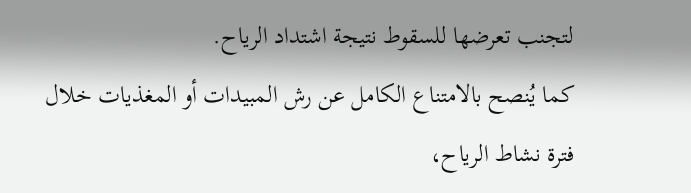لتجنب تعرضها للسقوط نتيجة اشتداد الرياح.
كما يُنصح بالامتناع الكامل عن رش المبيدات أو المغذيات خلال فترة نشاط الرياح،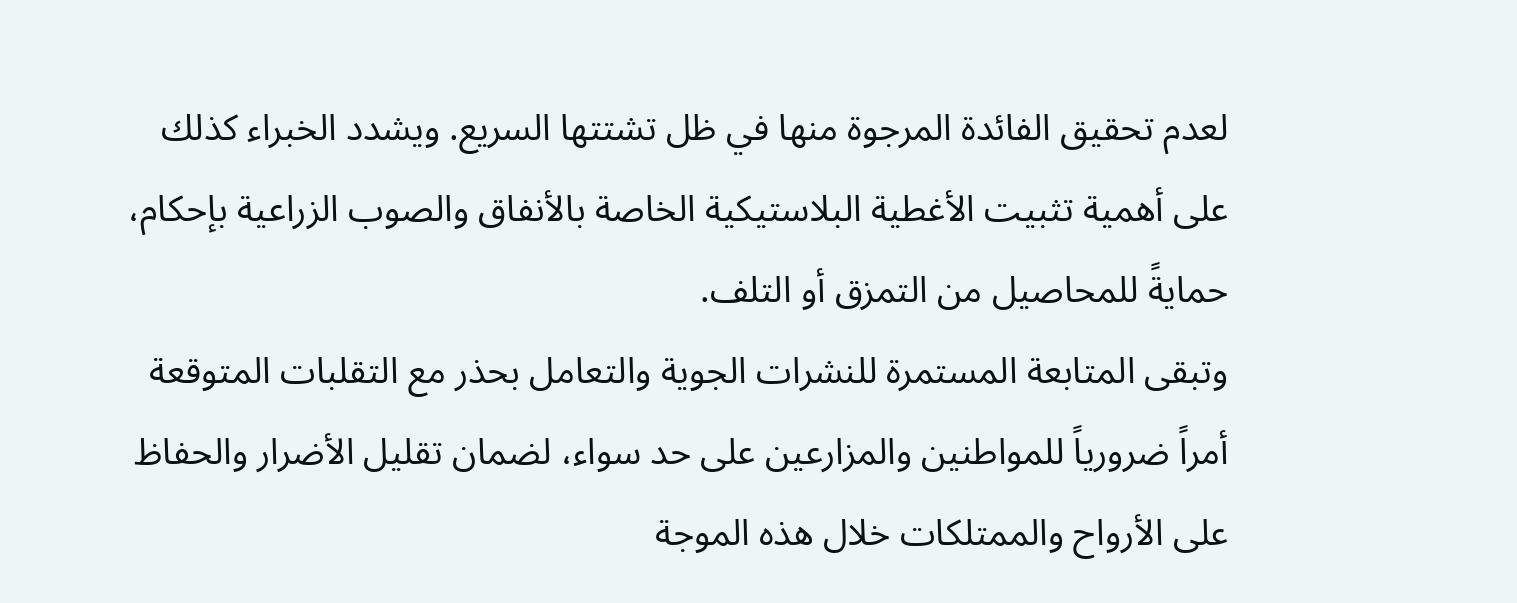لعدم تحقيق الفائدة المرجوة منها في ظل تشتتها السريع. ويشدد الخبراء كذلك على أهمية تثبيت الأغطية البلاستيكية الخاصة بالأنفاق والصوب الزراعية بإحكام، حمايةً للمحاصيل من التمزق أو التلف.
وتبقى المتابعة المستمرة للنشرات الجوية والتعامل بحذر مع التقلبات المتوقعة أمراً ضرورياً للمواطنين والمزارعين على حد سواء، لضمان تقليل الأضرار والحفاظ على الأرواح والممتلكات خلال هذه الموجة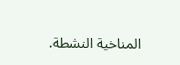المناخية النشطة.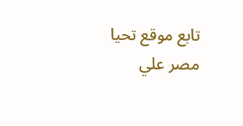تابع موقع تحيا مصر علي